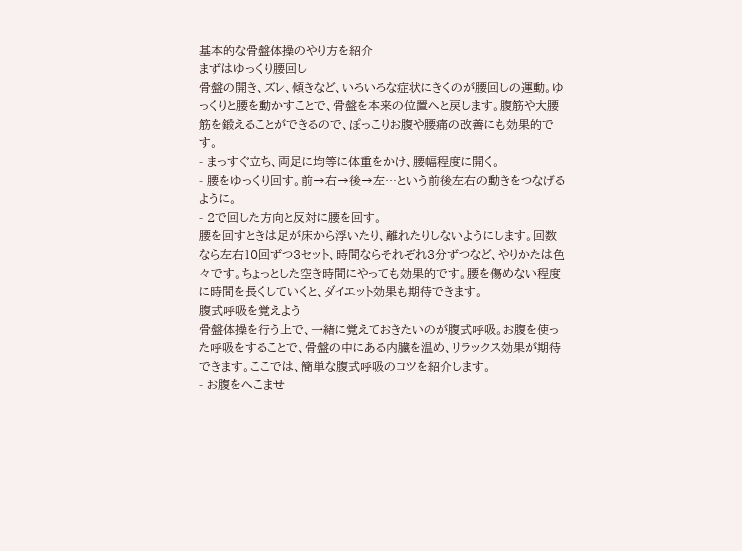基本的な骨盤体操のやり方を紹介
まずはゆっくり腰回し
骨盤の開き、ズレ、傾きなど、いろいろな症状にきくのが腰回しの運動。ゆっくりと腰を動かすことで、骨盤を本来の位置へと戻します。腹筋や大腰筋を鍛えることができるので、ぽっこりお腹や腰痛の改善にも効果的です。
- まっすぐ立ち、両足に均等に体重をかけ、腰幅程度に開く。
- 腰をゆっくり回す。前→右→後→左…という前後左右の動きをつなげるように。
- 2で回した方向と反対に腰を回す。
腰を回すときは足が床から浮いたり、離れたりしないようにします。回数なら左右10回ずつ3セット、時間ならそれぞれ3分ずつなど、やりかたは色々です。ちょっとした空き時間にやっても効果的です。腰を傷めない程度に時間を長くしていくと、ダイエット効果も期待できます。
腹式呼吸を覚えよう
骨盤体操を行う上で、一緒に覚えておきたいのが腹式呼吸。お腹を使った呼吸をすることで、骨盤の中にある内臓を温め、リラックス効果が期待できます。ここでは、簡単な腹式呼吸のコツを紹介します。
- お腹をへこませ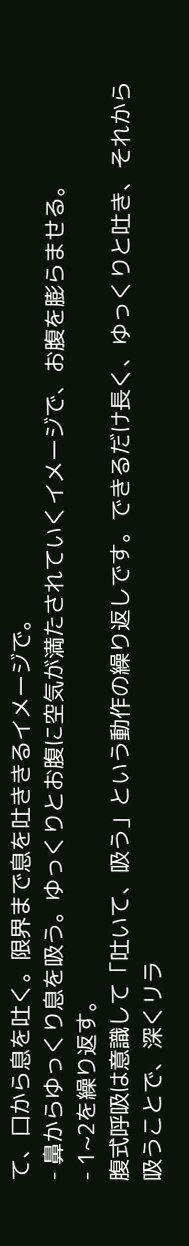て、口から息を吐く。限界まで息を吐ききるイメージで。
- 鼻からゆっくり息を吸う。ゆっくりとお腹に空気が満たされていくイメージで、お腹を膨らませる。
- 1~2を繰り返す。
腹式呼吸は意識して「吐いて、吸う」という動作の繰り返しです。できるだけ長く、ゆっくりと吐き、それから吸うことで、深くリラ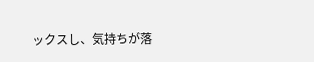ックスし、気持ちが落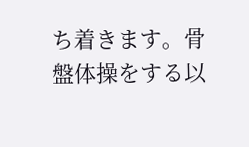ち着きます。骨盤体操をする以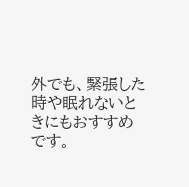外でも、緊張した時や眠れないときにもおすすめです。